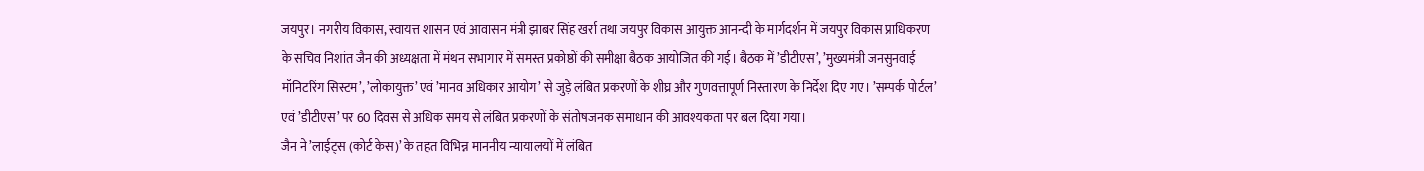जयपुर। नगरीय विकास, स्वायत्त शासन एवं आवासन मंत्री झाबर सिंह खर्रा तथा जयपुर विकास आयुक्त आनन्दी के मार्गदर्शन में जयपुर विकास प्राधिकरण के सचिव निशांत जैन की अध्यक्षता में मंथन सभागार में समस्त प्रकोष्ठों की समीक्षा बैठक आयोजित की गई। बैठक में ’डीटीएस’, ’मुख्यमंत्री जनसुनवाई मॉनिटरिंग सिस्टम’, ’लोकायुक्त’ एवं ’मानव अधिकार आयोग’ से जुड़े लंबित प्रकरणों के शीघ्र और गुणवत्तापूर्ण निस्तारण के निर्देश दिए गए। ’सम्पर्क पोर्टल’ एवं ’डीटीएस’ पर 60 दिवस से अधिक समय से लंबित प्रकरणों के संतोषजनक समाधान की आवश्यकता पर बल दिया गया।
जैन ने ’लाईट्स (कोर्ट केस)’ के तहत विभिन्न माननीय न्यायालयों में लंबित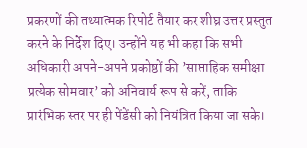प्रकरणों की तथ्यात्मक रिपोर्ट तैयार कर शीघ्र उत्तर प्रस्तुत करने के निर्देश दिए। उन्होंने यह भी कहा कि सभी अधिकारी अपने-अपने प्रकोष्ठों की ’साप्ताहिक समीक्षा प्रत्येक सोमवार’ को अनिवार्य रूप से करें, ताकि प्रारंभिक स्तर पर ही पेंडेंसी को नियंत्रित किया जा सके।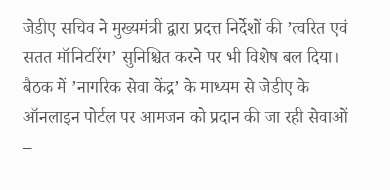जेडीए सचिव ने मुख्यमंत्री द्वारा प्रदत्त निर्देशों की ’त्वरित एवं सतत मॉनिटरिंग’ सुनिश्चित करने पर भी विशेष बल दिया। बैठक में ’नागरिक सेवा केंद्र’ के माध्यम से जेडीए के ऑनलाइन पोर्टल पर आमजन को प्रदान की जा रही सेवाओं –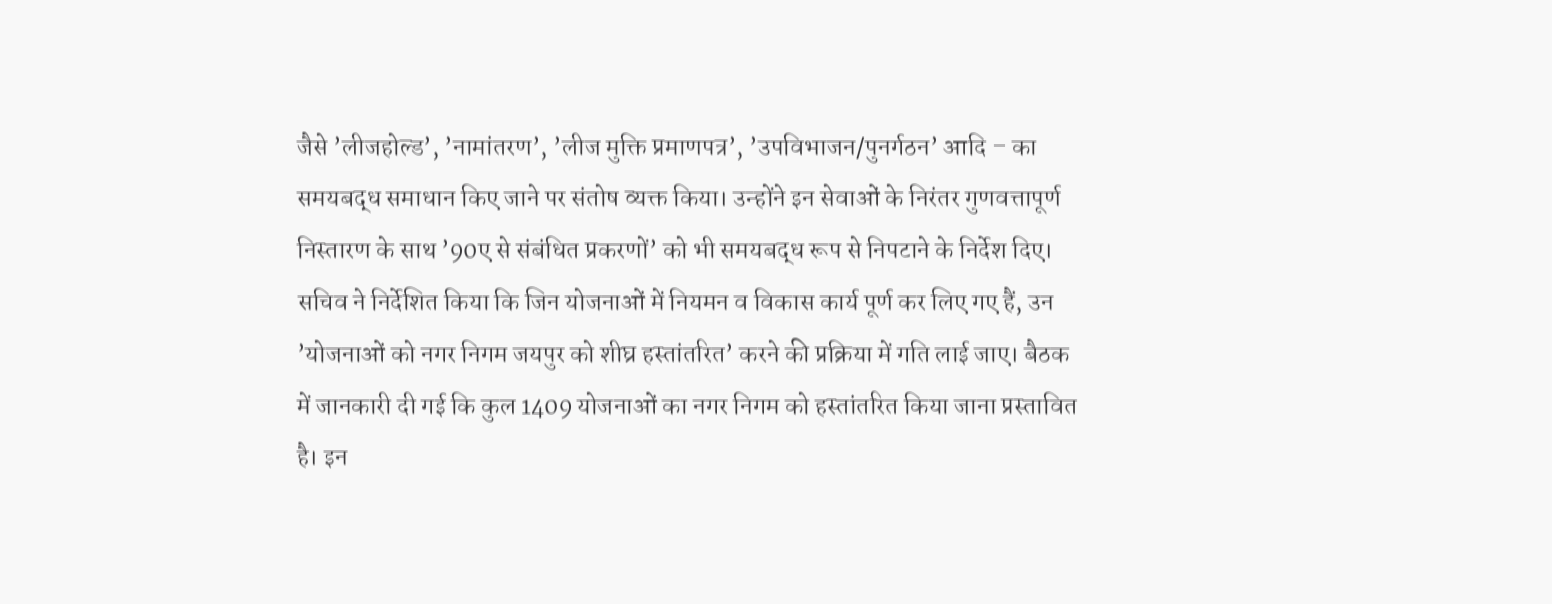जैसे ’लीजहोल्ड’, ’नामांतरण’, ’लीज मुक्ति प्रमाणपत्र’, ’उपविभाजन/पुनर्गठन’ आदि – का समयबद्ध समाधान किए जाने पर संतोष व्यक्त किया। उन्होंने इन सेवाओं के निरंतर गुणवत्तापूर्ण निस्तारण के साथ ’90ए से संबंधित प्रकरणों’ को भी समयबद्ध रूप से निपटाने के निर्देश दिए।
सचिव ने निर्देशित किया कि जिन योजनाओं में नियमन व विकास कार्य पूर्ण कर लिए गए हैं, उन ’योजनाओं को नगर निगम जयपुर को शीघ्र हस्तांतरित’ करने की प्रक्रिया में गति लाई जाए। बैठक में जानकारी दी गई कि कुल 1409 योजनाओं का नगर निगम को हस्तांतरित किया जाना प्रस्तावित है। इन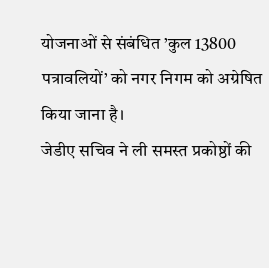योजनाओं से संबंधित ’कुल 13800 पत्रावलियों’ को नगर निगम को अग्रेषित किया जाना है।
जेडीए सचिव ने ली समस्त प्रकोष्ठों की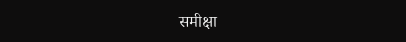समीक्षा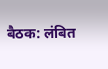बैठक: लंबित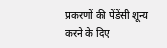प्रकरणों की पेंडेंसी शून्य करने के दिए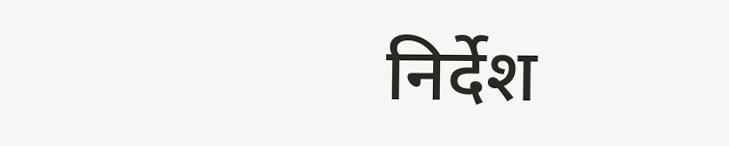निर्देश